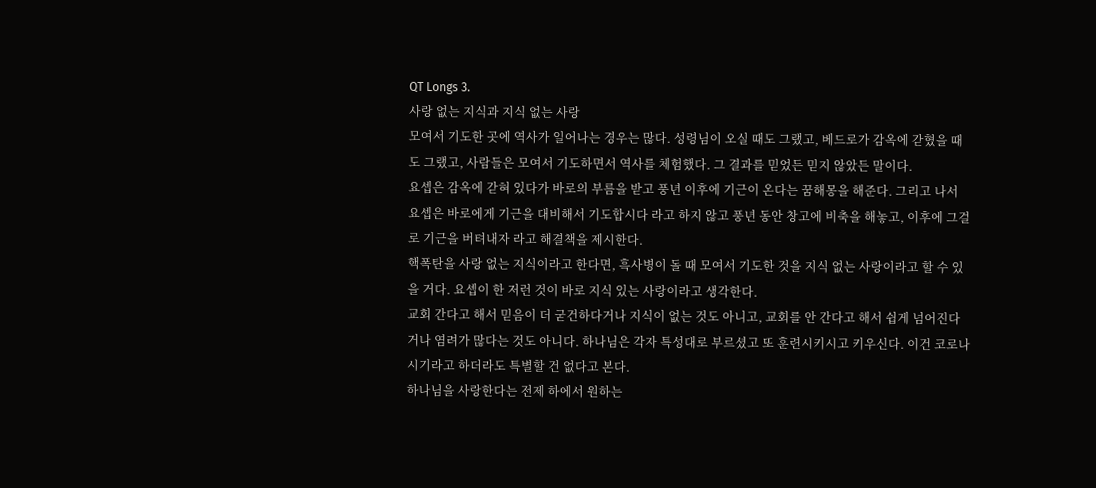QT Longs 3.
사랑 없는 지식과 지식 없는 사랑
모여서 기도한 곳에 역사가 일어나는 경우는 많다. 성령님이 오실 때도 그랬고, 베드로가 감옥에 갇혔을 때도 그랬고, 사람들은 모여서 기도하면서 역사를 체험했다. 그 결과를 믿었든 믿지 않았든 말이다.
요셉은 감옥에 갇혀 있다가 바로의 부름을 받고 풍년 이후에 기근이 온다는 꿈해몽을 해준다. 그리고 나서 요셉은 바로에게 기근을 대비해서 기도합시다 라고 하지 않고 풍년 동안 창고에 비축을 해놓고, 이후에 그걸로 기근을 버텨내자 라고 해결책을 제시한다.
핵폭탄을 사랑 없는 지식이라고 한다면, 흑사병이 돌 때 모여서 기도한 것을 지식 없는 사랑이라고 할 수 있을 거다. 요셉이 한 저런 것이 바로 지식 있는 사랑이라고 생각한다.
교회 간다고 해서 믿음이 더 굳건하다거나 지식이 없는 것도 아니고, 교회를 안 간다고 해서 쉽게 넘어진다거나 염려가 많다는 것도 아니다. 하나님은 각자 특성대로 부르셨고 또 훈련시키시고 키우신다. 이건 코로나 시기라고 하더라도 특별할 건 없다고 본다.
하나님을 사랑한다는 전제 하에서 원하는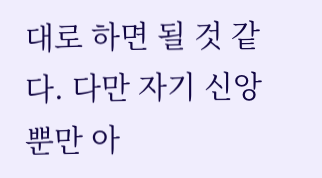대로 하면 될 것 같다. 다만 자기 신앙 뿐만 아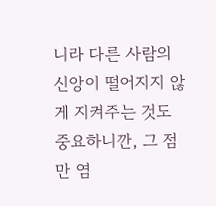니라 다른 사람의 신앙이 떨어지지 않게 지켜주는 것도 중요하니깐, 그 점만 염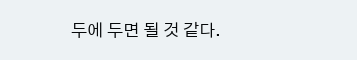두에 두면 될 것 같다.